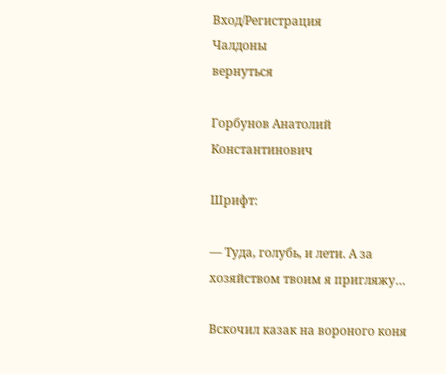Вход/Регистрация
Чалдоны
вернуться

Горбунов Анатолий Константинович

Шрифт:

— Туда, голубь, и лети. А за хозяйством твоим я пригляжу…

Вскочил казак на вороного коня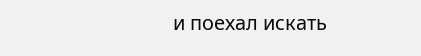и поехал искать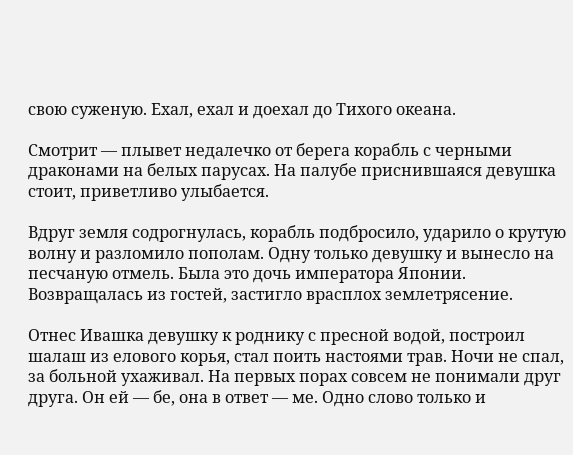свою суженую. Ехал, ехал и доехал до Тихого океана.

Смотрит — плывет недалечко от берега корабль с черными драконами на белых парусах. На палубе приснившаяся девушка стоит, приветливо улыбается.

Вдруг земля содрогнулась, корабль подбросило, ударило о крутую волну и разломило пополам. Одну только девушку и вынесло на песчаную отмель. Была это дочь императора Японии. Возвращалась из гостей, застигло врасплох землетрясение.

Отнес Ивашка девушку к роднику с пресной водой, построил шалаш из елового корья, стал поить настоями трав. Ночи не спал, за больной ухаживал. На первых порах совсем не понимали друг друга. Он ей — бе, она в ответ — ме. Одно слово только и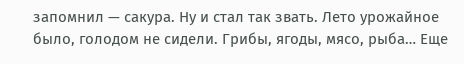запомнил — сакура. Ну и стал так звать. Лето урожайное было, голодом не сидели. Грибы, ягоды, мясо, рыба… Еще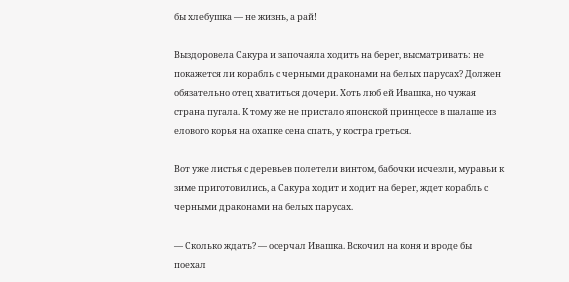бы хлебушка — не жизнь, а рай!

Выздоровела Сакура и започаяла ходить на берег, высматривать: не покажется ли корабль с черными драконами на белых парусах? Должен обязательно отец хватиться дочери. Хоть люб ей Ивашка, но чужая страна пугала. К тому же не пристало японской принцессе в шалаше из елового корья на охапке сена спать, у костра греться.

Вот уже листья с деревьев полетели винтом, бабочки исчезли, муравьи к зиме приготовились, а Сакура ходит и ходит на берег, ждет корабль с черными драконами на белых парусах.

— Сколько ждать? — осерчал Ивашка. Вскочил на коня и вроде бы поехал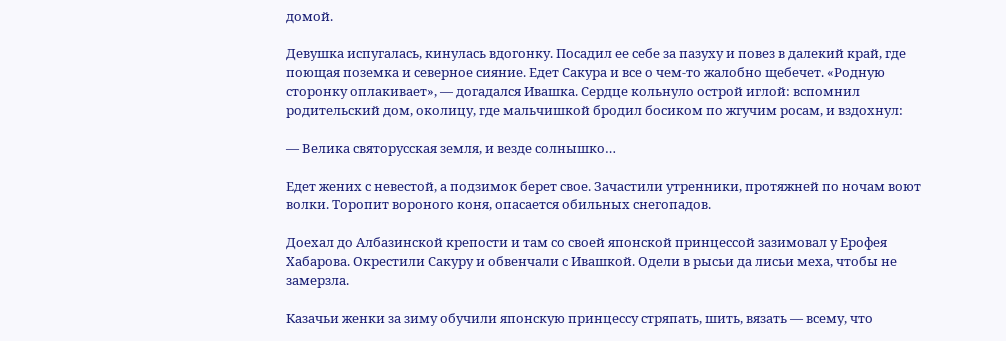домой.

Девушка испугалась, кинулась вдогонку. Посадил ее себе за пазуху и повез в далекий край, где поющая поземка и северное сияние. Едет Сакура и все о чем-то жалобно щебечет. «Родную сторонку оплакивает», — догадался Ивашка. Сердце кольнуло острой иглой: вспомнил родительский дом, околицу, где мальчишкой бродил босиком по жгучим росам, и вздохнул:

— Велика святорусская земля, и везде солнышко…

Едет жених с невестой, а подзимок берет свое. Зачастили утренники, протяжней по ночам воют волки. Торопит вороного коня, опасается обильных снегопадов.

Доехал до Албазинской крепости и там со своей японской принцессой зазимовал у Ерофея Хабарова. Окрестили Сакуру и обвенчали с Ивашкой. Одели в рысьи да лисьи меха, чтобы не замерзла.

Казачьи женки за зиму обучили японскую принцессу стряпать, шить, вязать — всему, что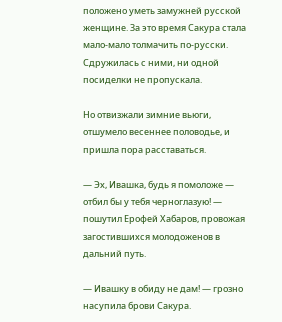положено уметь замужней русской женщине. За это время Сакура стала мало-мало толмачить по-русски. Сдружилась с ними, ни одной посиделки не пропускала.

Но отвизжали зимние вьюги, отшумело весеннее половодье, и пришла пора расставаться.

— Эх, Ивашка, будь я помоложе — отбил бы у тебя черноглазую! — пошутил Ерофей Хабаров, провожая загостившихся молодоженов в дальний путь.

— Ивашку в обиду не дам! — грозно насупила брови Сакура.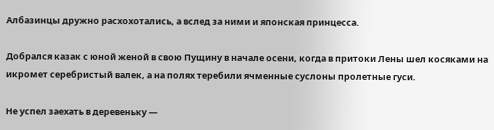Албазинцы дружно расхохотались, а вслед за ними и японская принцесса.

Добрался казак с юной женой в свою Пущину в начале осени, когда в притоки Лены шел косяками на икромет серебристый валек, а на полях теребили ячменные суслоны пролетные гуси.

Не успел заехать в деревеньку —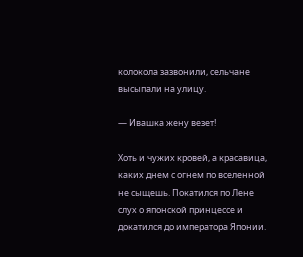колокола зазвонили, сельчане высыпали на улицу.

— Ивашка жену везет!

Хоть и чужих кровей, а красавица, каких днем с огнем по вселенной не сыщешь. Покатился по Лене слух о японской принцессе и докатился до императора Японии.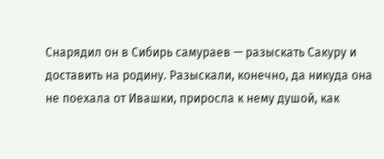Снарядил он в Сибирь самураев — разыскать Сакуру и доставить на родину. Разыскали, конечно, да никуда она не поехала от Ивашки, приросла к нему душой, как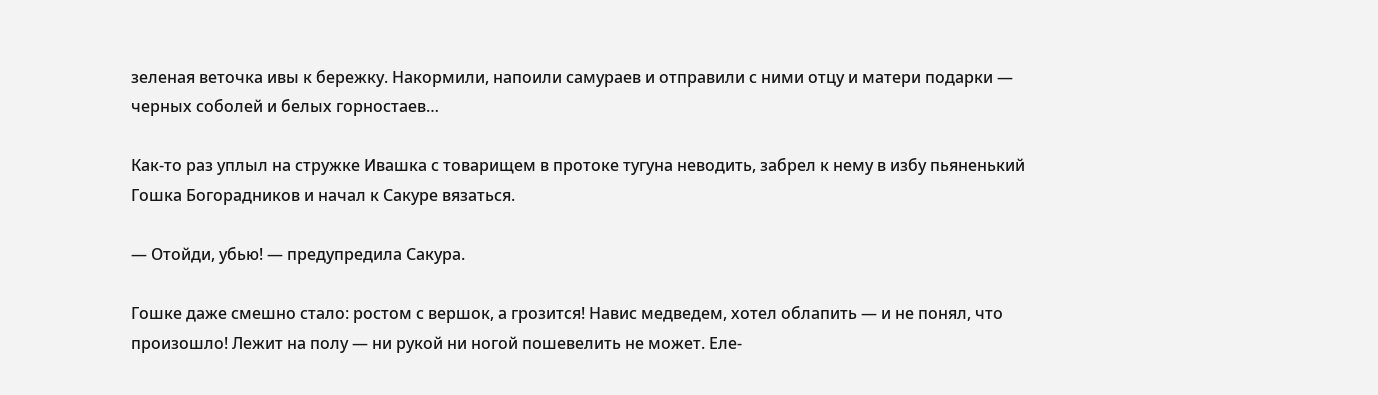зеленая веточка ивы к бережку. Накормили, напоили самураев и отправили с ними отцу и матери подарки — черных соболей и белых горностаев…

Как-то раз уплыл на стружке Ивашка с товарищем в протоке тугуна неводить, забрел к нему в избу пьяненький Гошка Богорадников и начал к Сакуре вязаться.

— Отойди, убью! — предупредила Сакура.

Гошке даже смешно стало: ростом с вершок, а грозится! Навис медведем, хотел облапить — и не понял, что произошло! Лежит на полу — ни рукой ни ногой пошевелить не может. Еле-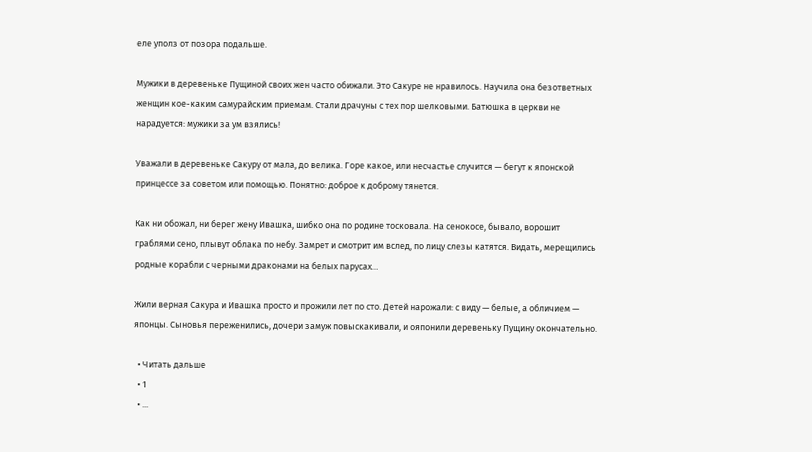еле уполз от позора подальше.

Мужики в деревеньке Пущиной своих жен часто обижали. Это Сакуре не нравилось. Научила она безответных женщин кое-каким самурайским приемам. Стали драчуны с тех пор шелковыми. Батюшка в церкви не нарадуется: мужики за ум взялись!

Уважали в деревеньке Сакуру от мала, до велика. Горе какое, или несчастье случится — бегут к японской принцессе за советом или помощью. Понятно: доброе к доброму тянется.

Как ни обожал, ни берег жену Ивашка, шибко она по родине тосковала. На сенокосе, бывало, ворошит граблями сено, плывут облака по небу. Замрет и смотрит им вслед, по лицу слезы катятся. Видать, мерещились родные корабли с черными драконами на белых парусах…

Жили верная Сакура и Ивашка просто и прожили лет по сто. Детей нарожали: с виду — белые, а обличием — японцы. Сыновья переженились, дочери замуж повыскакивали, и ояпонили деревеньку Пущину окончательно.

  • Читать дальше
  • 1
  • ...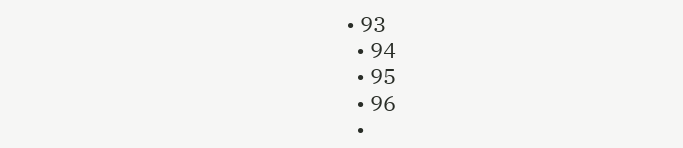• 93
  • 94
  • 95
  • 96
  •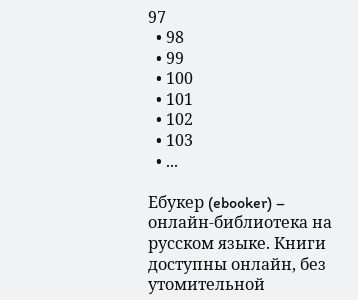97
  • 98
  • 99
  • 100
  • 101
  • 102
  • 103
  • ...

Ебукер (ebooker) – онлайн-библиотека на русском языке. Книги доступны онлайн, без утомительной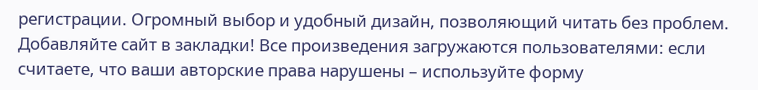регистрации. Огромный выбор и удобный дизайн, позволяющий читать без проблем. Добавляйте сайт в закладки! Все произведения загружаются пользователями: если считаете, что ваши авторские права нарушены – используйте форму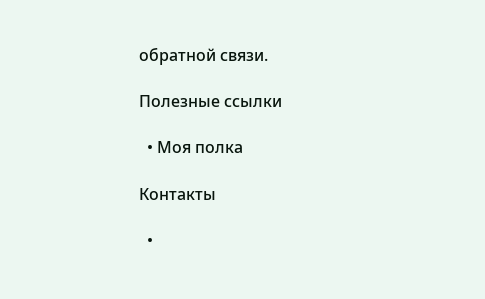обратной связи.

Полезные ссылки

  • Моя полка

Контакты

  •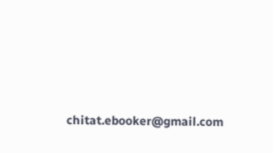chitat.ebooker@gmail.com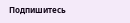Подпишитесь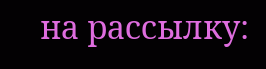на рассылку: